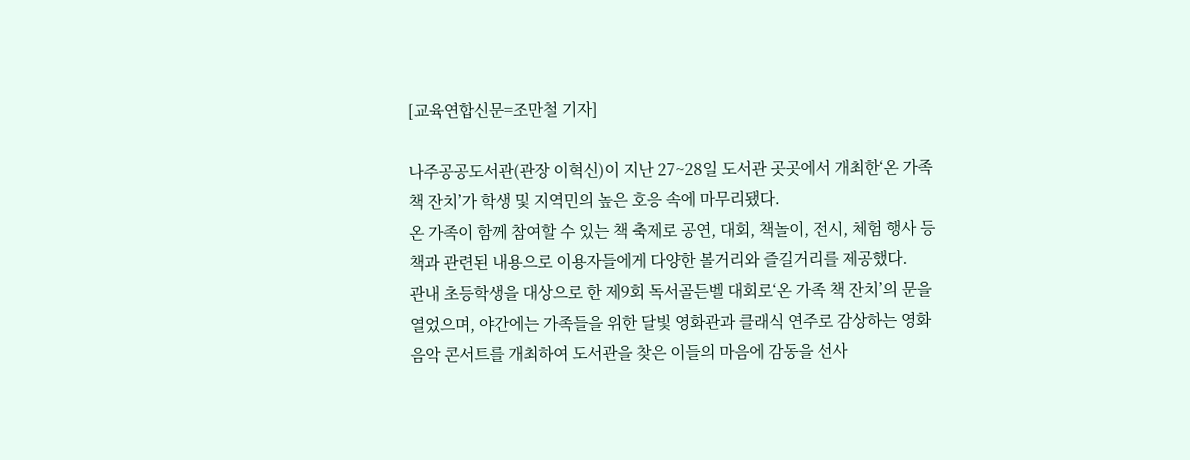[교육연합신문=조만철 기자]

나주공공도서관(관장 이혁신)이 지난 27~28일 도서관 곳곳에서 개최한‘온 가족 책 잔치’가 학생 및 지역민의 높은 호응 속에 마무리됐다.
온 가족이 함께 참여할 수 있는 책 축제로 공연, 대회, 책놀이, 전시, 체험 행사 등 책과 관련된 내용으로 이용자들에게 다양한 볼거리와 즐길거리를 제공했다.
관내 초등학생을 대상으로 한 제9회 독서골든벨 대회로‘온 가족 책 잔치’의 문을 열었으며, 야간에는 가족들을 위한 달빛 영화관과 클래식 연주로 감상하는 영화 음악 콘서트를 개최하여 도서관을 찾은 이들의 마음에 감동을 선사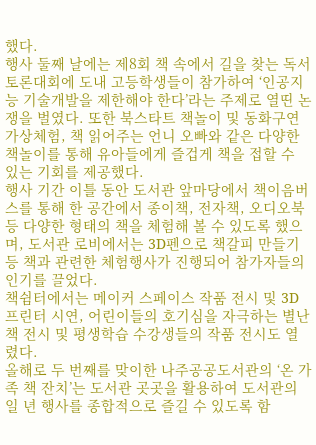했다.
행사 둘째 날에는 제8회 책 속에서 길을 찾는 독서토론대회에 도내 고등학생들이 참가하여 ‘인공지능 기술개발을 제한해야 한다’라는 주제로 열띤 논쟁을 벌였다. 또한 북스타트 책놀이 및 동화구연 가상체험, 책 읽어주는 언니 오빠와 같은 다양한 책놀이를 통해 유아들에게 즐겁게 책을 접할 수 있는 기회를 제공했다.
행사 기간 이틀 동안 도서관 앞마당에서 책이음버스를 통해 한 공간에서 종이책, 전자책, 오디오북 등 다양한 형태의 책을 체험해 볼 수 있도록 했으며, 도서관 로비에서는 3D펜으로 책갈피 만들기 등 책과 관련한 체험행사가 진행되어 참가자들의 인기를 끌었다.
책쉼터에서는 메이커 스페이스 작품 전시 및 3D 프린터 시연, 어린이들의 호기심을 자극하는 별난 책 전시 및 평생학습 수강생들의 작품 전시도 열렸다.
올해로 두 번째를 맞이한 나주공공도서관의 ‘온 가족 책 잔치’는 도서관 곳곳을 활용하여 도서관의 일 년 행사를 종합적으로 즐길 수 있도록 함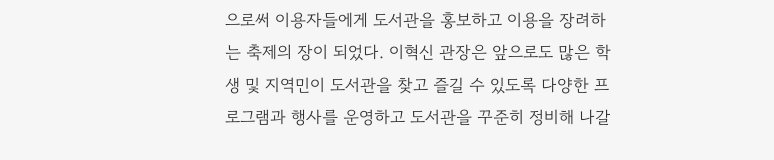으로써 이용자들에게 도서관을 홍보하고 이용을 장려하는 축제의 장이 되었다. 이혁신 관장은 앞으로도 많은 학생 및 지역민이 도서관을 찾고 즐길 수 있도록 다양한 프로그램과 행사를 운영하고 도서관을 꾸준히 정비해 나갈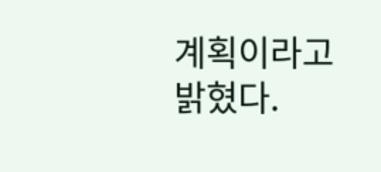계획이라고 밝혔다.